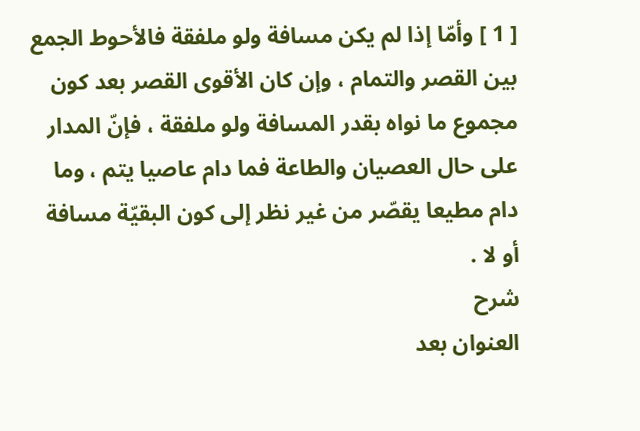[ 1 ] وأمّا إذا لم يكن مسافة ولو ملفقة فالأحوط الجمع بين القصر والتمام ، وإن كان الأقوى القصر بعد كون مجموع ما نواه بقدر المسافة ولو ملفقة ، فإنّ المدار على حال العصيان والطاعة فما دام عاصيا يتم ، وما دام مطيعا يقصّر من غير نظر إلى كون البقيّة مسافة أو لا .
شرح
العنوان بعد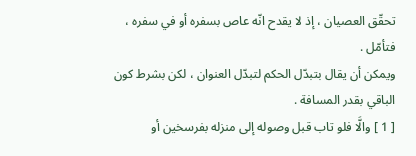تحقّق العصيان ، إذ لا يقدح انّه عاص بسفره أو في سفره ، فتأمّل .
ويمكن أن يقال بتبدّل الحكم لتبدّل العنوان ، لكن بشرط كون الباقي بقدر المسافة .
[ 1 ] والَّا فلو تاب قبل وصوله إلى منزله بفرسخين أو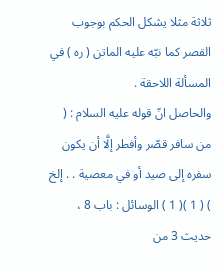ثلاثة مثلا يشكل الحكم بوجوب القصر كما نبّه عليه الماتن ( ره ) في المسألة اللاحقة .
والحاصل انّ قوله عليه السلام : ( من سافر قصّر وأفطر إلَّا أن يكون سفره إلى صيد أو في معصية . . إلخ ) ( 1 )( 1 ) الوسائل : باب 8 ، حديث 3 من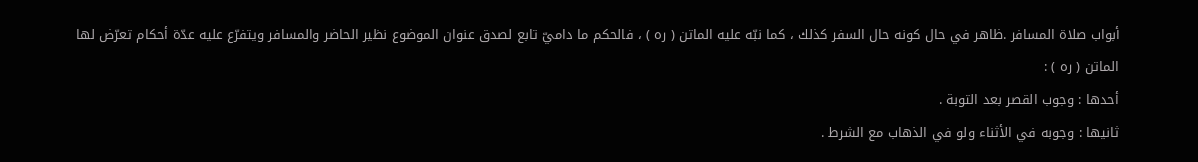أبواب صلاة المسافر .ظاهر في حال كونه حال السفر كذلك ، كما نبّه عليه الماتن ( ره ) ، فالحكم ما داميّ تابع لصدق عنوان الموضوع نظير الحاضر والمسافر ويتفرّع عليه عدّة أحكام تعرّض لها الماتن ( ره ) :
أحدها : وجوب القصر بعد التوبة .
ثانيها : وجوبه في الأثناء ولو في الذهاب مع الشرط .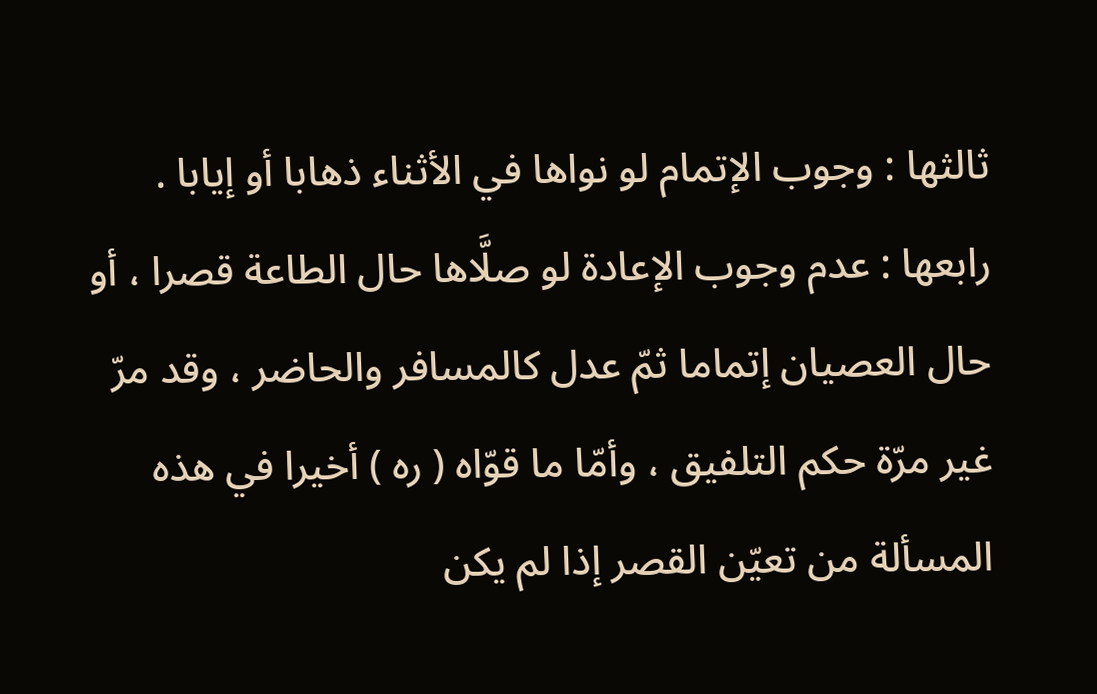ثالثها : وجوب الإتمام لو نواها في الأثناء ذهابا أو إيابا .
رابعها : عدم وجوب الإعادة لو صلَّاها حال الطاعة قصرا ، أو حال العصيان إتماما ثمّ عدل كالمسافر والحاضر ، وقد مرّ غير مرّة حكم التلفيق ، وأمّا ما قوّاه ( ره ) أخيرا في هذه المسألة من تعيّن القصر إذا لم يكن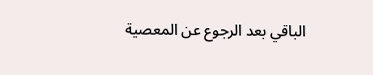الباقي بعد الرجوع عن المعصية